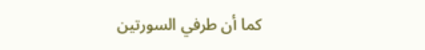كما أن طرفي السورتين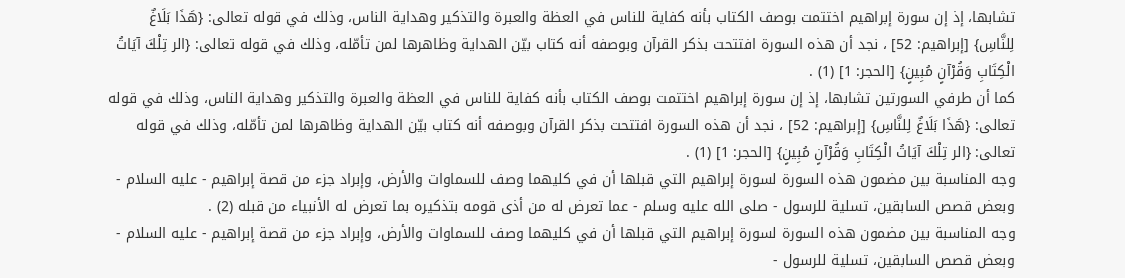تشابها، إذ إن سورة إبراهيم اختتمت بوصف الكتاب بأنه كفاية للناس في العظة والعبرة والتذكير وهداية الناس، وذلك في قوله تعالى: {هَذَا بَلَاغٌ لِلنَّاسِ} [إبراهيم: 52] ، نجد أن هذه السورة افتتحت بذكر القرآن وبوصفه أنه كتاب بيّن الهداية وظاهرها لمن تأمّله، وذلك في قوله تعالى: {الر تِلْكَ آيَاتُ الْكِتَابِ وَقُرْآنٍ مُبِينٍ} [الحجر: 1] (1) .
كما أن طرفي السورتين تشابها، إذ إن سورة إبراهيم اختتمت بوصف الكتاب بأنه كفاية للناس في العظة والعبرة والتذكير وهداية الناس، وذلك في قوله تعالى: {هَذَا بَلَاغٌ لِلنَّاسِ} [إبراهيم: 52] ، نجد أن هذه السورة افتتحت بذكر القرآن وبوصفه أنه كتاب بيّن الهداية وظاهرها لمن تأمّله، وذلك في قوله تعالى: {الر تِلْكَ آيَاتُ الْكِتَابِ وَقُرْآنٍ مُبِينٍ} [الحجر: 1] (1) .
وجه المناسبة بين مضمون هذه السورة لسورة إبراهيم التي قبلها أن في كليهما وصف للسماوات والأرض، وإبراد جزء من قصة إبراهيم - عليه السلام - وبعض قصص السابقين، تسلية للرسول - صلى الله عليه وسلم - عما تعرض له من أذى قومه بتذكيره بما تعرض له الأنبياء من قبله (2) .
وجه المناسبة بين مضمون هذه السورة لسورة إبراهيم التي قبلها أن في كليهما وصف للسماوات والأرض، وإبراد جزء من قصة إبراهيم - عليه السلام - وبعض قصص السابقين، تسلية للرسول -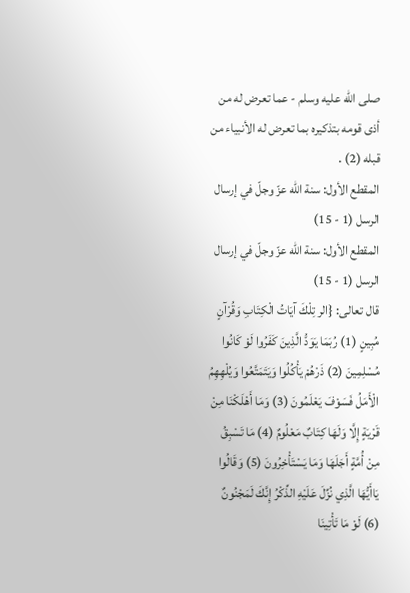صلى الله عليه وسلم - عما تعرض له من أذى قومه بتذكيره بما تعرض له الأنبياء من قبله (2) .
المقطع الأول: سنة الله عزّ وجلّ في إرسال الرسل (1 - 15)
المقطع الأول: سنة الله عزّ وجلّ في إرسال الرسل (1 - 15)
قال تعالى: {الر تِلْكَ آيَاتُ الْكِتَابِ وَقُرْآنٍ مُبِينٍ (1) رُبَمَا يَوَدُّ الَّذِينَ كَفَرُوا لَوْ كَانُوا مُسْلِمِينَ (2) ذَرْهُمْ يَأْكُلُوا وَيَتَمَتَّعُوا وَيُلْهِهِمُ الْأَمَلُ فَسَوْفَ يَعْلَمُونَ (3) وَمَا أَهْلَكْنَا مِنْ قَرْيَةٍ إِلَّا وَلَهَا كِتَابٌ مَعْلُومٌ (4) مَا تَسْبِقُ مِنْ أُمَّةٍ أَجَلَهَا وَمَا يَسْتَأْخِرُونَ (5) وَقَالُوا يَاأَيُّهَا الَّذِي نُزِّلَ عَلَيْهِ الذِّكْرُ إِنَّكَ لَمَجْنُونٌ (6) لَوْ مَا تَأْتِينَا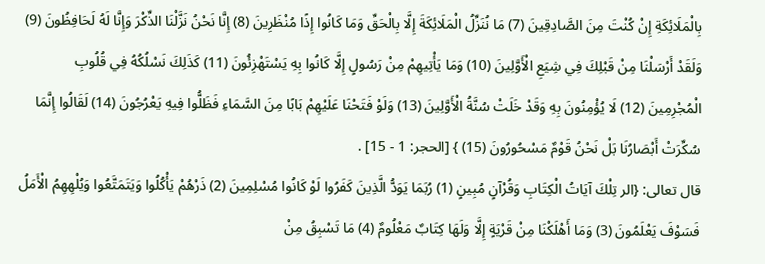بِالْمَلَائِكَةِ إِنْ كُنْتَ مِنَ الصَّادِقِينَ (7) مَا نُنَزِّلُ الْمَلَائِكَةَ إِلَّا بِالْحَقِّ وَمَا كَانُوا إِذًا مُنْظَرِينَ (8) إِنَّا نَحْنُ نَزَّلْنَا الذِّكْرَ وَإِنَّا لَهُ لَحَافِظُونَ (9) وَلَقَدْ أَرْسَلْنَا مِنْ قَبْلِكَ فِي شِيَعِ الْأَوَّلِينَ (10) وَمَا يَأْتِيهِمْ مِنْ رَسُولٍ إِلَّا كَانُوا بِهِ يَسْتَهْزِئُونَ (11) كَذَلِكَ نَسْلُكُهُ فِي قُلُوبِ الْمُجْرِمِينَ (12) لَا يُؤْمِنُونَ بِهِ وَقَدْ خَلَتْ سُنَّةُ الْأَوَّلِينَ (13) وَلَوْ فَتَحْنَا عَلَيْهِمْ بَابًا مِنَ السَّمَاءِ فَظَلُّوا فِيهِ يَعْرُجُونَ (14) لَقَالُوا إِنَّمَا سُكِّرَتْ أَبْصَارُنَا بَلْ نَحْنُ قَوْمٌ مَسْحُورُونَ (15) } [الحجر: 1 - 15] .
قال تعالى: {الر تِلْكَ آيَاتُ الْكِتَابِ وَقُرْآنٍ مُبِينٍ (1) رُبَمَا يَوَدُّ الَّذِينَ كَفَرُوا لَوْ كَانُوا مُسْلِمِينَ (2) ذَرْهُمْ يَأْكُلُوا وَيَتَمَتَّعُوا وَيُلْهِهِمُ الْأَمَلُ فَسَوْفَ يَعْلَمُونَ (3) وَمَا أَهْلَكْنَا مِنْ قَرْيَةٍ إِلَّا وَلَهَا كِتَابٌ مَعْلُومٌ (4) مَا تَسْبِقُ مِنْ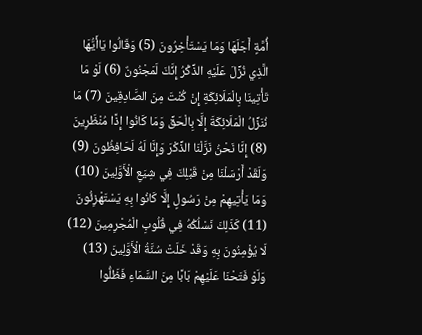أُمَّةٍ أَجَلَهَا وَمَا يَسْتَأْخِرُونَ (5) وَقَالُوا يَاأَيُّهَا الَّذِي نُزِّلَ عَلَيْهِ الذِّكْرُ إِنَّكَ لَمَجْنُونٌ (6) لَوْ مَا تَأْتِينَا بِالْمَلَائِكَةِ إِنْ كُنْتَ مِنَ الصَّادِقِينَ (7) مَا نُنَزِّلُ الْمَلَائِكَةَ إِلَّا بِالْحَقِّ وَمَا كَانُوا إِذًا مُنْظَرِينَ (8) إِنَّا نَحْنُ نَزَّلْنَا الذِّكْرَ وَإِنَّا لَهُ لَحَافِظُونَ (9) وَلَقَدْ أَرْسَلْنَا مِنْ قَبْلِكَ فِي شِيَعِ الْأَوَّلِينَ (10) وَمَا يَأْتِيهِمْ مِنْ رَسُولٍ إِلَّا كَانُوا بِهِ يَسْتَهْزِئُونَ (11) كَذَلِكَ نَسْلُكُهُ فِي قُلُوبِ الْمُجْرِمِينَ (12) لَا يُؤْمِنُونَ بِهِ وَقَدْ خَلَتْ سُنَّةُ الْأَوَّلِينَ (13) وَلَوْ فَتَحْنَا عَلَيْهِمْ بَابًا مِنَ السَّمَاءِ فَظَلُّوا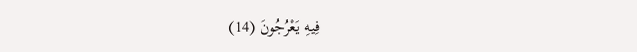فِيهِ يَعْرُجُونَ (14)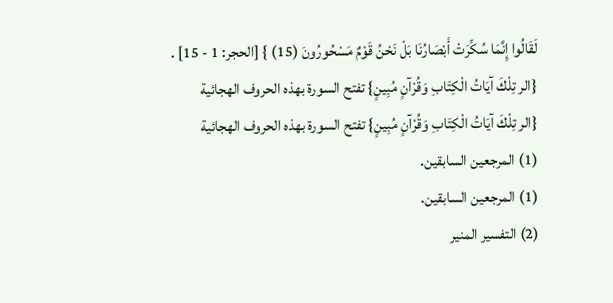لَقَالُوا إِنَّمَا سُكِّرَتْ أَبْصَارُنَا بَلْ نَحْنُ قَوْمٌ مَسْحُورُونَ (15) } [الحجر: 1 - 15] .
{الر تِلْكَ آيَاتُ الْكِتَابِ وَقُرْآنٍ مُبِينٍ} تفتح السورة بهذه الحروف الهجائية
{الر تِلْكَ آيَاتُ الْكِتَابِ وَقُرْآنٍ مُبِينٍ} تفتح السورة بهذه الحروف الهجائية
(1) المرجعين السابقين.
(1) المرجعين السابقين.
(2) التفسير المنير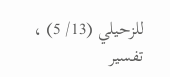للزحيلي (13/ 5) ، تفسير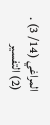المراغي (14/ 3) .
(2) التفسير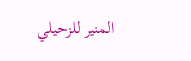المنير للزحيلي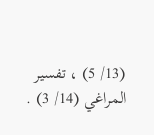(13/ 5) ، تفسير المراغي (14/ 3) .